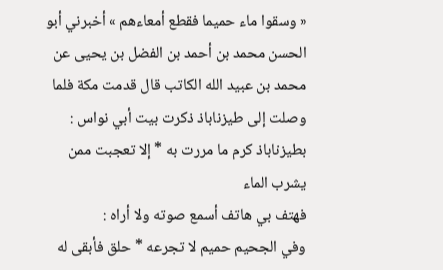« وسقوا ماء حميما فقطع أمعاءهم » أخبرني أبو الحسن محمد بن أحمد بن الفضل بن يحيى عن محمد بن عبيد الله الكاتب قال قدمت مكة فلما وصلت إلى طيزناباذ ذكرت بيت أبي نواس :
بطيزناباذ كرم ما مررت به * إلا تعجبت ممن يشرب الماء
فهتف بي هاتف أسمع صوته ولا أراه :
وفي الجحيم حميم لا تجرعه * حلق فأبقى له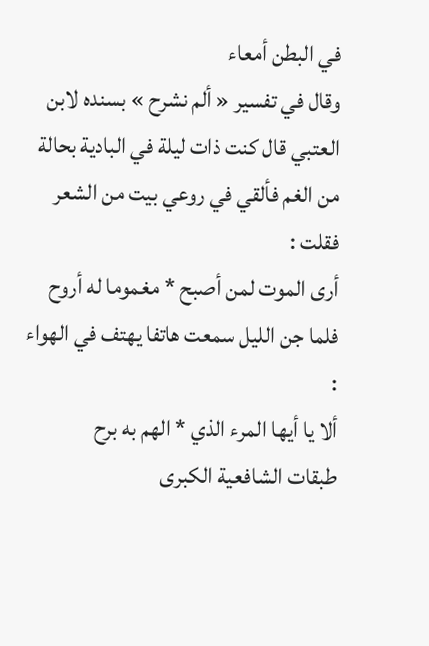في البطن أمعاء
وقال في تفسير « ألم نشرح » بسنده لابن العتبي قال كنت ذات ليلة في البادية بحالة من الغم فألقي في روعي بيت من الشعر فقلت :
أرى الموت لمن أصبح * مغموما له أروح
فلما جن الليل سمعت هاتفا يهتف في الهواء :
ألا يا أيها المرء الذي * الهم به برح
طبقات الشافعية الكبرى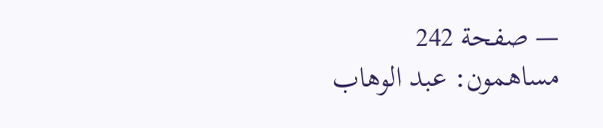— صفحة 242
مساهمون: عبد الوهاب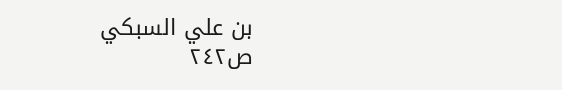بن علي السبكي
ص٢٤٢